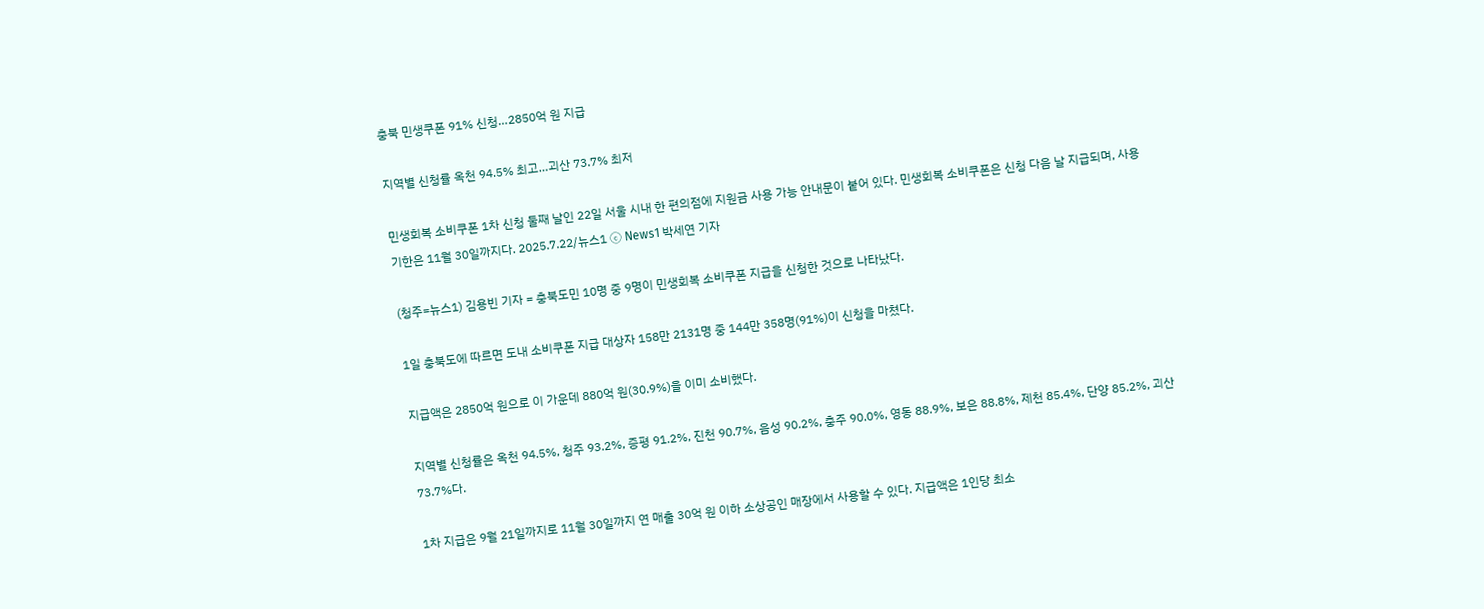충북 민생쿠폰 91% 신청…2850억 원 지급

지역별 신청률 옥천 94.5% 최고…괴산 73.7% 최저

민생회복 소비쿠폰 1차 신청 둘째 날인 22일 서울 시내 한 편의점에 지원금 사용 가능 안내문이 붙어 있다. 민생회복 소비쿠폰은 신청 다음 날 지급되며, 사용 기한은 11월 30일까지다. 2025.7.22/뉴스1 ⓒ News1 박세연 기자

(청주=뉴스1) 김용빈 기자 = 충북도민 10명 중 9명이 민생회복 소비쿠폰 지급을 신청한 것으로 나타났다.

1일 충북도에 따르면 도내 소비쿠폰 지급 대상자 158만 2131명 중 144만 358명(91%)이 신청을 마쳤다.

지급액은 2850억 원으로 이 가운데 880억 원(30.9%)을 이미 소비했다.

지역별 신청률은 옥천 94.5%, 청주 93.2%, 증평 91.2%, 진천 90.7%, 음성 90.2%, 충주 90.0%, 영동 88.9%, 보은 88.8%, 제천 85.4%, 단양 85.2%, 괴산 73.7%다.

1차 지급은 9월 21일까지로 11월 30일까지 연 매출 30억 원 이하 소상공인 매장에서 사용할 수 있다. 지급액은 1인당 최소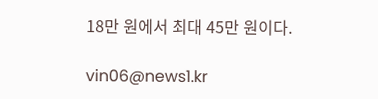18만 원에서 최대 45만 원이다.

vin06@news1.kr